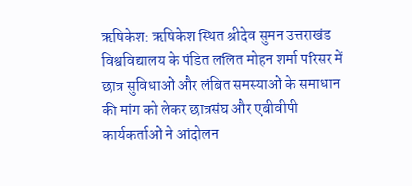ऋषिकेश: ऋषिकेश स्थित श्रीदेव सुमन उत्तराखंड विश्वविद्यालय के पंडित ललित मोहन शर्मा परिसर में छात्र सुविधाओं और लंबित समस्याओं के समाधान की मांग को लेकर छात्रसंघ और एबीवीपी कार्यकर्ताओं ने आंदोलन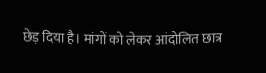छेड़ दिया है। मांगों को लेकर आंदोलित छात्र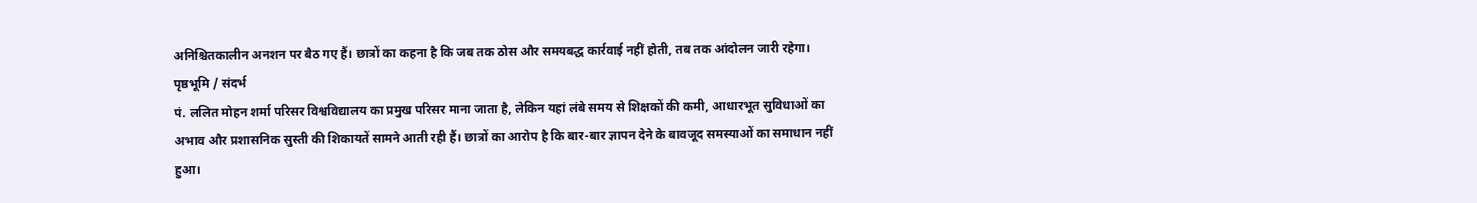अनिश्चितकालीन अनशन पर बैठ गए हैं। छात्रों का कहना है कि जब तक ठोस और समयबद्ध कार्रवाई नहीं होती, तब तक आंदोलन जारी रहेगा।
पृष्ठभूमि / संदर्भ
पं. ललित मोहन शर्मा परिसर विश्वविद्यालय का प्रमुख परिसर माना जाता है, लेकिन यहां लंबे समय से शिक्षकों की कमी, आधारभूत सुविधाओं का अभाव और प्रशासनिक सुस्ती की शिकायतें सामने आती रही हैं। छात्रों का आरोप है कि बार-बार ज्ञापन देने के बावजूद समस्याओं का समाधान नहीं हुआ।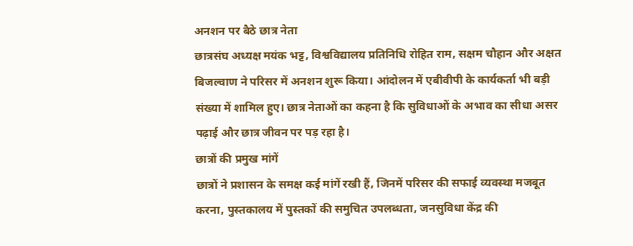अनशन पर बैठे छात्र नेता
छात्रसंघ अध्यक्ष मयंक भट्ट, विश्वविद्यालय प्रतिनिधि रोहित राम, सक्षम चौहान और अक्षत बिजल्वाण ने परिसर में अनशन शुरू किया। आंदोलन में एबीवीपी के कार्यकर्ता भी बड़ी संख्या में शामिल हुए। छात्र नेताओं का कहना है कि सुविधाओं के अभाव का सीधा असर पढ़ाई और छात्र जीवन पर पड़ रहा है।
छात्रों की प्रमुख मांगें
छात्रों ने प्रशासन के समक्ष कई मांगें रखी हैं, जिनमें परिसर की सफाई व्यवस्था मजबूत करना, पुस्तकालय में पुस्तकों की समुचित उपलब्धता, जनसुविधा केंद्र की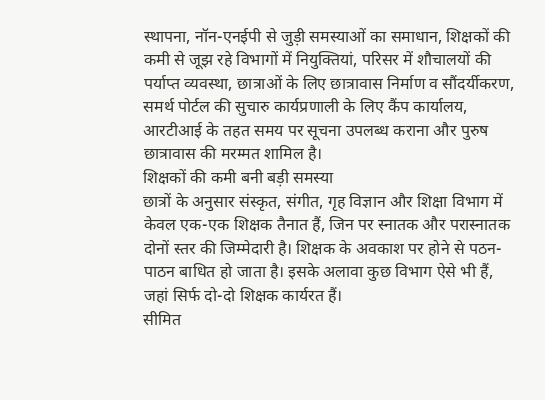स्थापना, नॉन-एनईपी से जुड़ी समस्याओं का समाधान, शिक्षकों की कमी से जूझ रहे विभागों में नियुक्तियां, परिसर में शौचालयों की पर्याप्त व्यवस्था, छात्राओं के लिए छात्रावास निर्माण व सौंदर्यीकरण, समर्थ पोर्टल की सुचारु कार्यप्रणाली के लिए कैंप कार्यालय, आरटीआई के तहत समय पर सूचना उपलब्ध कराना और पुरुष छात्रावास की मरम्मत शामिल है।
शिक्षकों की कमी बनी बड़ी समस्या
छात्रों के अनुसार संस्कृत, संगीत, गृह विज्ञान और शिक्षा विभाग में केवल एक-एक शिक्षक तैनात हैं, जिन पर स्नातक और परास्नातक दोनों स्तर की जिम्मेदारी है। शिक्षक के अवकाश पर होने से पठन-पाठन बाधित हो जाता है। इसके अलावा कुछ विभाग ऐसे भी हैं, जहां सिर्फ दो-दो शिक्षक कार्यरत हैं।
सीमित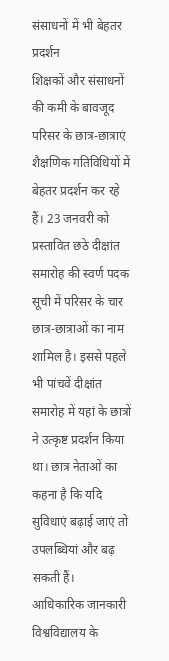संसाधनों में भी बेहतर प्रदर्शन
शिक्षकों और संसाधनों की कमी के बावजूद परिसर के छात्र-छात्राएं शैक्षणिक गतिविधियों में बेहतर प्रदर्शन कर रहे हैं। 23 जनवरी को प्रस्तावित छठे दीक्षांत समारोह की स्वर्ण पदक सूची में परिसर के चार छात्र-छात्राओं का नाम शामिल है। इससे पहले भी पांचवें दीक्षांत समारोह में यहां के छात्रों ने उत्कृष्ट प्रदर्शन किया था। छात्र नेताओं का कहना है कि यदि सुविधाएं बढ़ाई जाएं तो उपलब्धियां और बढ़ सकती हैं।
आधिकारिक जानकारी
विश्वविद्यालय के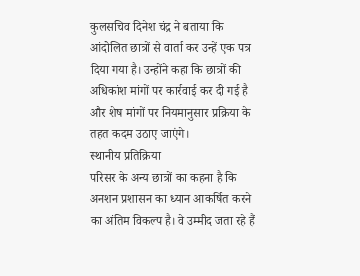कुलसचिव दिनेश चंद्र ने बताया कि आंदोलित छात्रों से वार्ता कर उन्हें एक पत्र दिया गया है। उन्होंने कहा कि छात्रों की अधिकांश मांगों पर कार्रवाई कर दी गई है और शेष मांगों पर नियमानुसार प्रक्रिया के तहत कदम उठाए जाएंगे।
स्थानीय प्रतिक्रिया
परिसर के अन्य छात्रों का कहना है कि अनशन प्रशासन का ध्यान आकर्षित करने का अंतिम विकल्प है। वे उम्मीद जता रहे हैं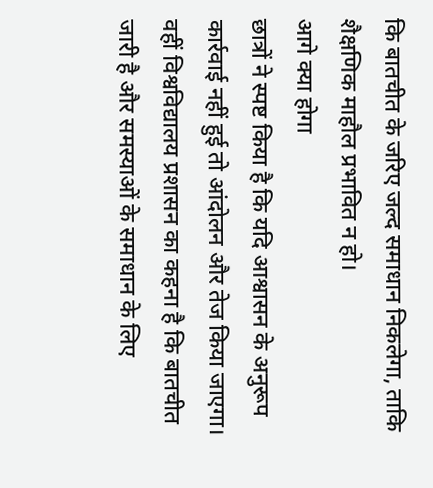कि बातचीत के जरिए जल्द समाधान निकलेगा, ताकि शैक्षणिक माहौल प्रभावित न हो।
आगे क्या होगा
छात्रों ने स्पष्ट किया है कि यदि आश्वासन के अनुरूप कार्रवाई नहीं हुई तो आंदोलन और तेज किया जाएगा। वहीं विश्वविद्यालय प्रशासन का कहना है कि बातचीत जारी है और समस्याओं के समाधान के लिए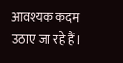आवश्यक कदम उठाए जा रहे हैं।